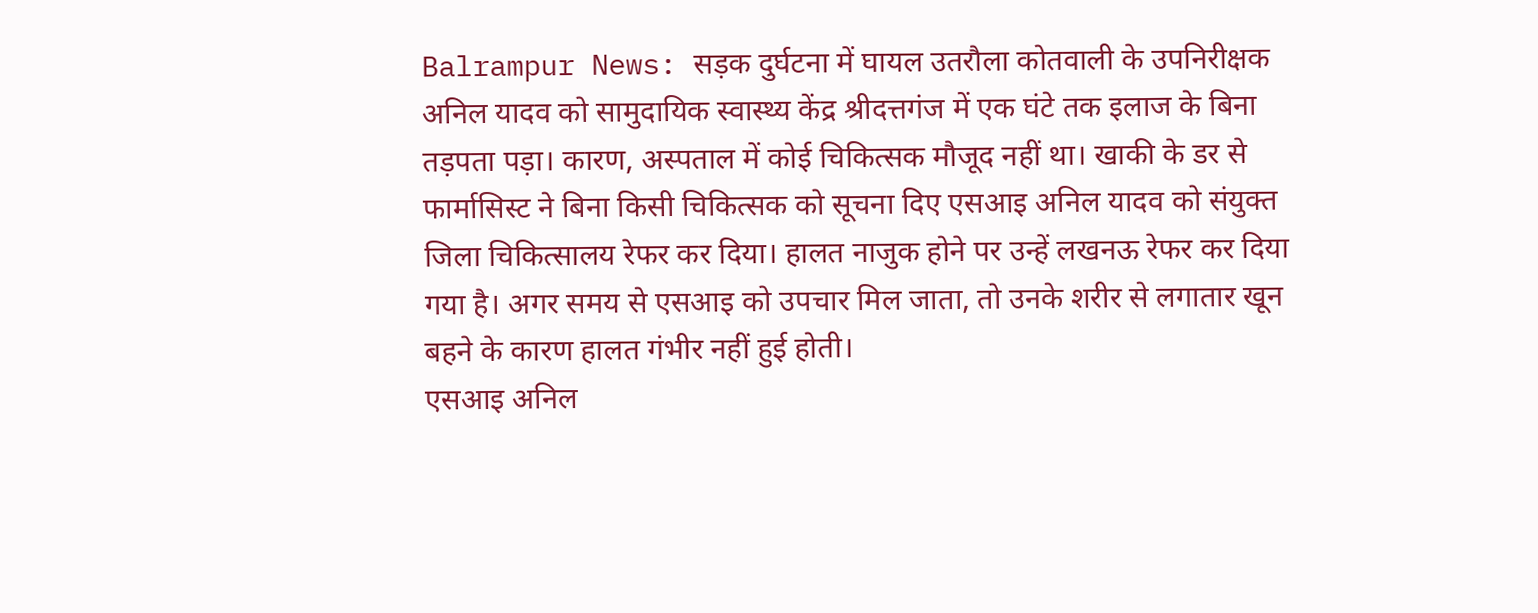Balrampur News: सड़क दुर्घटना में घायल उतरौला कोतवाली के उपनिरीक्षक अनिल यादव को सामुदायिक स्वास्थ्य केंद्र श्रीदत्तगंज में एक घंटे तक इलाज के बिना तड़पता पड़ा। कारण, अस्पताल में कोई चिकित्सक मौजूद नहीं था। खाकी के डर से फार्मासिस्ट ने बिना किसी चिकित्सक को सूचना दिए एसआइ अनिल यादव को संयुक्त जिला चिकित्सालय रेफर कर दिया। हालत नाजुक होने पर उन्हें लखनऊ रेफर कर दिया गया है। अगर समय से एसआइ को उपचार मिल जाता, तो उनके शरीर से लगातार खून बहने के कारण हालत गंभीर नहीं हुई होती।
एसआइ अनिल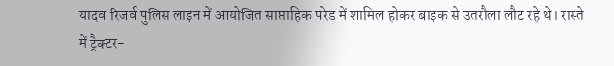यादव रिजर्व पुलिस लाइन में आयोजित साप्ताहिक परेड में शामिल होकर बाइक से उतरौला लौट रहे थे। रास्ते में ट्रैक्टर-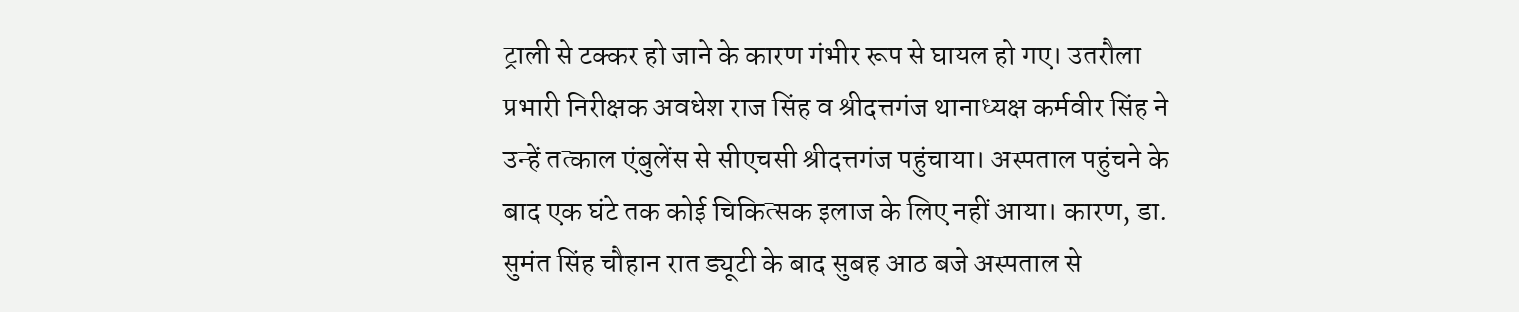ट्राली से टक्कर हो जाने के कारण गंभीर रूप से घायल हो गए। उतरौला प्रभारी निरीक्षक अवधेश राज सिंह व श्रीदत्तगंज थानाध्यक्ष कर्मवीर सिंह ने उन्हें तत्काल एंबुलेंस से सीएचसी श्रीदत्तगंज पहुंचाया। अस्पताल पहुंचने के बाद एक घंटे तक कोई चिकित्सक इलाज के लिए नहीं आया। कारण, डा. सुमंत सिंह चौहान रात ड्यूटी के बाद सुबह आठ बजे अस्पताल से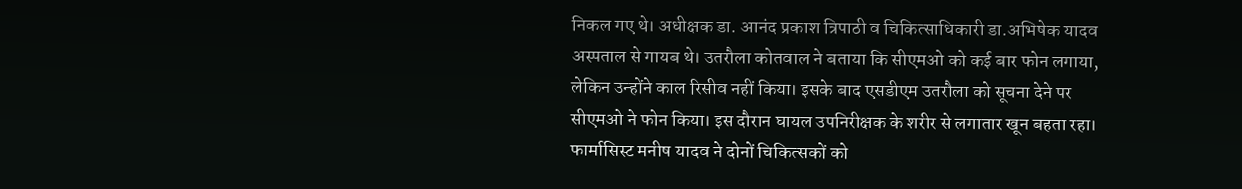निकल गए थे। अधीक्षक डा. आनंद प्रकाश त्रिपाठी व चिकित्साधिकारी डा.अभिषेक यादव अस्पताल से गायब थे। उतरौला कोतवाल ने बताया कि सीएमओ को कई बार फोन लगाया, लेकिन उन्होंने काल रिसीव नहीं किया। इसके बाद एसडीएम उतरौला को सूचना देने पर सीएमओ ने फोन किया। इस दौरान घायल उपनिरीक्षक के शरीर से लगातार खून बहता रहा।
फार्मासिस्ट मनीष यादव ने दोनों चिकित्सकों को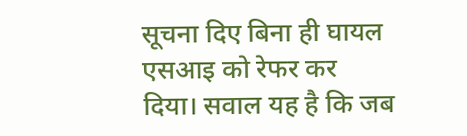सूचना दिए बिना ही घायल एसआइ को रेफर कर दिया। सवाल यह है कि जब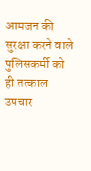आमजन की सुरक्षा करने वाले पुलिसकर्मी को ही तत्काल उपचार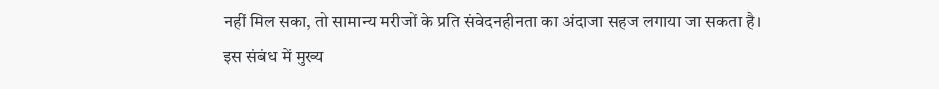नहीं मिल सका, तो सामान्य मरीजों के प्रति संवेदनहीनता का अंदाजा सहज लगाया जा सकता है।
इस संबंध में मुख्य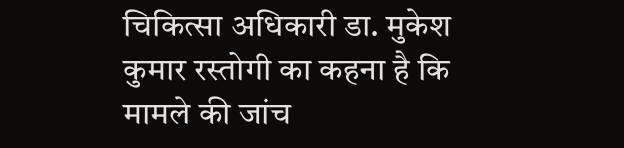चिकित्सा अधिकारी डा. मुकेश कुमार रस्तोगी का कहना है कि मामले की जांच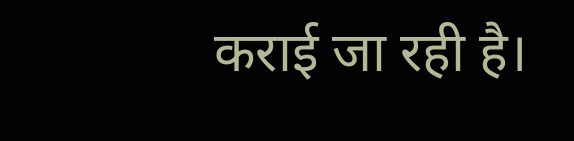कराई जा रही है।